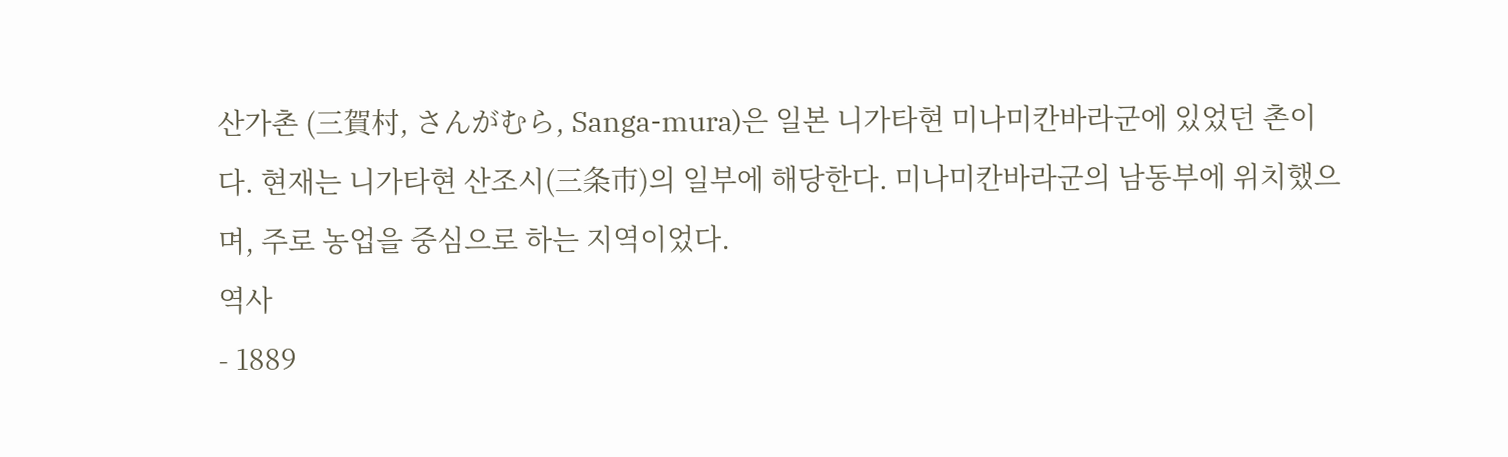산가촌 (三賀村, さんがむら, Sanga-mura)은 일본 니가타현 미나미칸바라군에 있었던 촌이다. 현재는 니가타현 산조시(三条市)의 일부에 해당한다. 미나미칸바라군의 남동부에 위치했으며, 주로 농업을 중심으로 하는 지역이었다.
역사
- 1889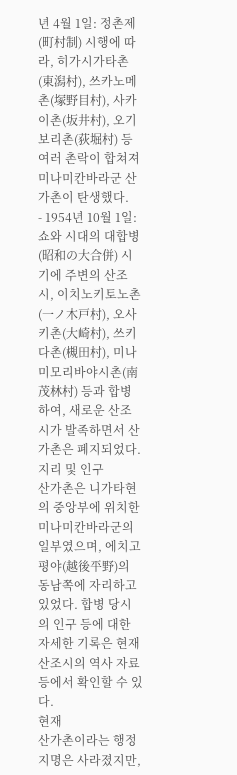년 4월 1일: 정촌제(町村制) 시행에 따라, 히가시가타촌(東潟村), 쓰카노메촌(塚野目村), 사카이촌(坂井村), 오기보리촌(荻堀村) 등 여러 촌락이 합쳐져 미나미칸바라군 산가촌이 탄생했다.
- 1954년 10월 1일: 쇼와 시대의 대합병(昭和の大合併) 시기에 주변의 산조시, 이치노키토노촌(一ノ木戸村), 오사키촌(大崎村), 쓰키다촌(槻田村), 미나미모리바야시촌(南茂林村) 등과 합병하여, 새로운 산조시가 발족하면서 산가촌은 폐지되었다.
지리 및 인구
산가촌은 니가타현의 중앙부에 위치한 미나미칸바라군의 일부였으며, 에치고 평야(越後平野)의 동남쪽에 자리하고 있었다. 합병 당시의 인구 등에 대한 자세한 기록은 현재 산조시의 역사 자료 등에서 확인할 수 있다.
현재
산가촌이라는 행정 지명은 사라졌지만,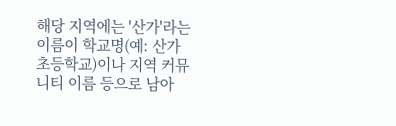해당 지역에는 '산가'라는 이름이 학교명(예: 산가 초등학교)이나 지역 커뮤니티 이름 등으로 남아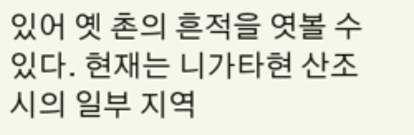있어 옛 촌의 흔적을 엿볼 수 있다. 현재는 니가타현 산조시의 일부 지역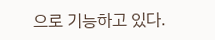으로 기능하고 있다.